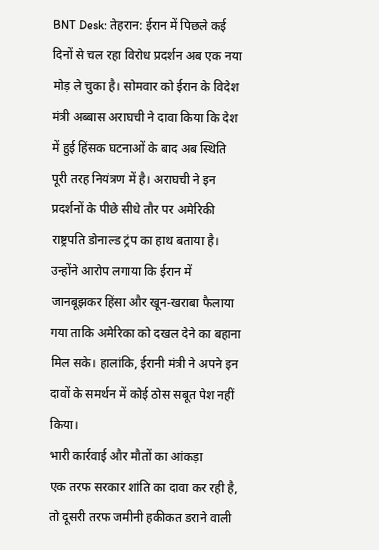BNT Desk: तेहरान: ईरान में पिछले कई दिनों से चल रहा विरोध प्रदर्शन अब एक नया मोड़ ले चुका है। सोमवार को ईरान के विदेश मंत्री अब्बास अराघची ने दावा किया कि देश में हुई हिंसक घटनाओं के बाद अब स्थिति पूरी तरह नियंत्रण में है। अराघची ने इन प्रदर्शनों के पीछे सीधे तौर पर अमेरिकी राष्ट्रपति डोनाल्ड ट्रंप का हाथ बताया है। उन्होंने आरोप लगाया कि ईरान में जानबूझकर हिंसा और खून-खराबा फैलाया गया ताकि अमेरिका को दखल देने का बहाना मिल सके। हालांकि, ईरानी मंत्री ने अपने इन दावों के समर्थन में कोई ठोस सबूत पेश नहीं किया।
भारी कार्रवाई और मौतों का आंकड़ा
एक तरफ सरकार शांति का दावा कर रही है, तो दूसरी तरफ जमीनी हकीकत डराने वाली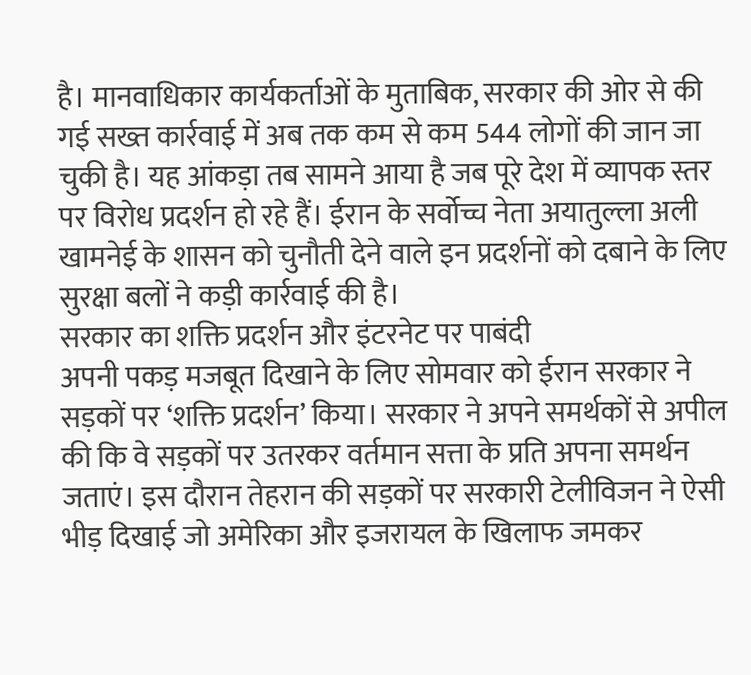है। मानवाधिकार कार्यकर्ताओं के मुताबिक, सरकार की ओर से की गई सख्त कार्रवाई में अब तक कम से कम 544 लोगों की जान जा चुकी है। यह आंकड़ा तब सामने आया है जब पूरे देश में व्यापक स्तर पर विरोध प्रदर्शन हो रहे हैं। ईरान के सर्वोच्च नेता अयातुल्ला अली खामनेई के शासन को चुनौती देने वाले इन प्रदर्शनों को दबाने के लिए सुरक्षा बलों ने कड़ी कार्रवाई की है।
सरकार का शक्ति प्रदर्शन और इंटरनेट पर पाबंदी
अपनी पकड़ मजबूत दिखाने के लिए सोमवार को ईरान सरकार ने सड़कों पर ‘शक्ति प्रदर्शन’ किया। सरकार ने अपने समर्थकों से अपील की कि वे सड़कों पर उतरकर वर्तमान सत्ता के प्रति अपना समर्थन जताएं। इस दौरान तेहरान की सड़कों पर सरकारी टेलीविजन ने ऐसी भीड़ दिखाई जो अमेरिका और इजरायल के खिलाफ जमकर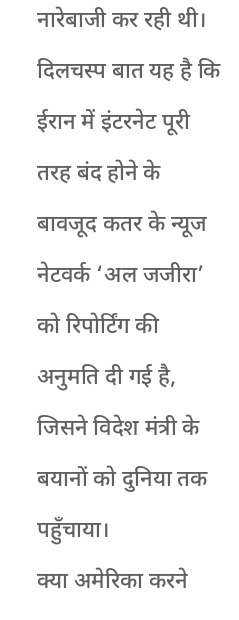नारेबाजी कर रही थी। दिलचस्प बात यह है कि ईरान में इंटरनेट पूरी तरह बंद होने के बावजूद कतर के न्यूज नेटवर्क ‘अल जजीरा’ को रिपोर्टिंग की अनुमति दी गई है, जिसने विदेश मंत्री के बयानों को दुनिया तक पहुँचाया।
क्या अमेरिका करने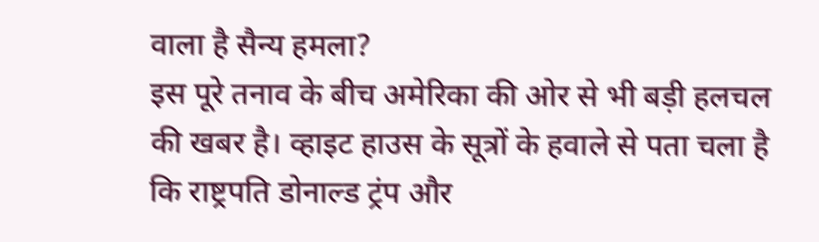वाला है सैन्य हमला?
इस पूरे तनाव के बीच अमेरिका की ओर से भी बड़ी हलचल की खबर है। व्हाइट हाउस के सूत्रों के हवाले से पता चला है कि राष्ट्रपति डोनाल्ड ट्रंप और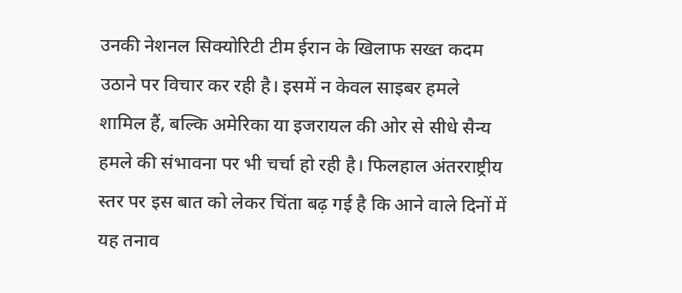उनकी नेशनल सिक्योरिटी टीम ईरान के खिलाफ सख्त कदम उठाने पर विचार कर रही है। इसमें न केवल साइबर हमले शामिल हैं, बल्कि अमेरिका या इजरायल की ओर से सीधे सैन्य हमले की संभावना पर भी चर्चा हो रही है। फिलहाल अंतरराष्ट्रीय स्तर पर इस बात को लेकर चिंता बढ़ गई है कि आने वाले दिनों में यह तनाव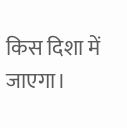किस दिशा में जाएगा।